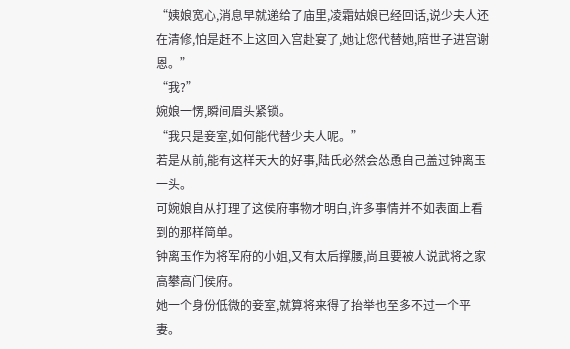“姨娘宽心,消息早就递给了庙里,凌霜姑娘已经回话,说少夫人还在清修,怕是赶不上这回入宫赴宴了,她让您代替她,陪世子进宫谢恩。”
“我?”
婉娘一愣,瞬间眉头紧锁。
“我只是妾室,如何能代替少夫人呢。”
若是从前,能有这样天大的好事,陆氏必然会怂恿自己盖过钟离玉一头。
可婉娘自从打理了这侯府事物才明白,许多事情并不如表面上看到的那样简单。
钟离玉作为将军府的小姐,又有太后撑腰,尚且要被人说武将之家高攀高门侯府。
她一个身份低微的妾室,就算将来得了抬举也至多不过一个平妻。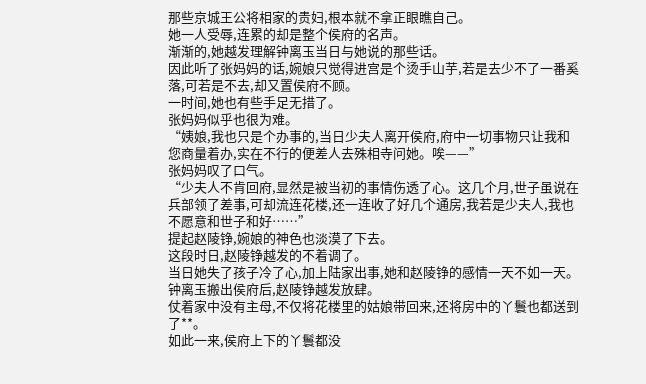那些京城王公将相家的贵妇,根本就不拿正眼瞧自己。
她一人受辱,连累的却是整个侯府的名声。
渐渐的,她越发理解钟离玉当日与她说的那些话。
因此听了张妈妈的话,婉娘只觉得进宫是个烫手山芋,若是去少不了一番奚落,可若是不去,却又置侯府不顾。
一时间,她也有些手足无措了。
张妈妈似乎也很为难。
“姨娘,我也只是个办事的,当日少夫人离开侯府,府中一切事物只让我和您商量着办,实在不行的便差人去殊相寺问她。唉——”
张妈妈叹了口气。
“少夫人不肯回府,显然是被当初的事情伤透了心。这几个月,世子虽说在兵部领了差事,可却流连花楼,还一连收了好几个通房,我若是少夫人,我也不愿意和世子和好……”
提起赵陵铮,婉娘的神色也淡漠了下去。
这段时日,赵陵铮越发的不着调了。
当日她失了孩子冷了心,加上陆家出事,她和赵陵铮的感情一天不如一天。
钟离玉搬出侯府后,赵陵铮越发放肆。
仗着家中没有主母,不仅将花楼里的姑娘带回来,还将房中的丫鬟也都送到了**。
如此一来,侯府上下的丫鬟都没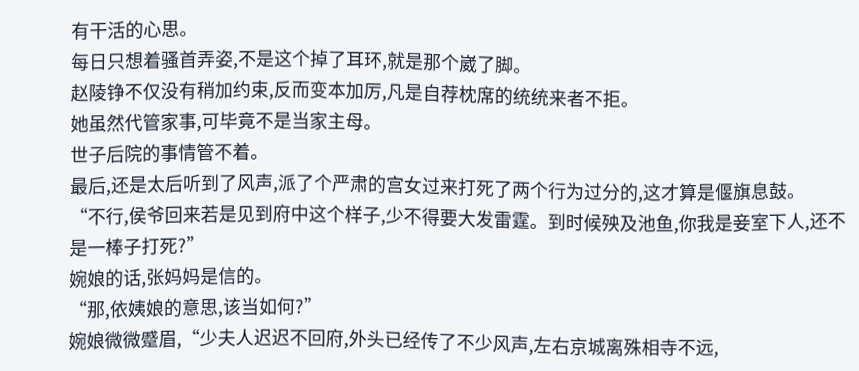有干活的心思。
每日只想着骚首弄姿,不是这个掉了耳环,就是那个崴了脚。
赵陵铮不仅没有稍加约束,反而变本加厉,凡是自荐枕席的统统来者不拒。
她虽然代管家事,可毕竟不是当家主母。
世子后院的事情管不着。
最后,还是太后听到了风声,派了个严肃的宫女过来打死了两个行为过分的,这才算是偃旗息鼓。
“不行,侯爷回来若是见到府中这个样子,少不得要大发雷霆。到时候殃及池鱼,你我是妾室下人,还不是一棒子打死?”
婉娘的话,张妈妈是信的。
“那,依姨娘的意思,该当如何?”
婉娘微微蹙眉,“少夫人迟迟不回府,外头已经传了不少风声,左右京城离殊相寺不远,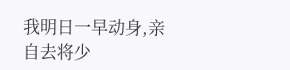我明日一早动身,亲自去将少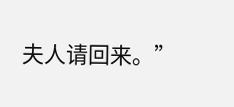夫人请回来。”